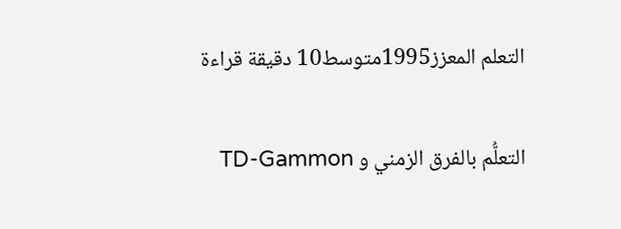التعلم المعزز1995متوسط10 دقيقة قراءة

التعلُّم بالفرق الزمني و TD-Gammon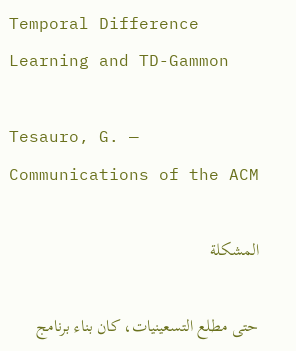Temporal Difference Learning and TD-Gammon

Tesauro, G. — Communications of the ACM

المشكلة

حتى مطلع التسعينيات، كان بناء برنامج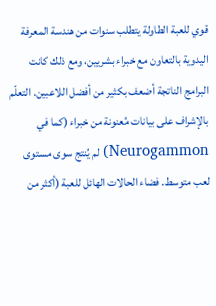قوي للعبة الطاولة يتطلب سنوات من هندسة المعرفة اليدوية بالتعاون مع خبراء بشريين، ومع ذلك كانت البرامج الناتجة أضعف بكثير من أفضل اللاعبين. التعلّم بالإشراف على بيانات مُعنونة من خبراء (كما في Neurogammon) لم يُنتج سوى مستوى لعب متوسط. فضاء الحالات الهائل للعبة (أكثر من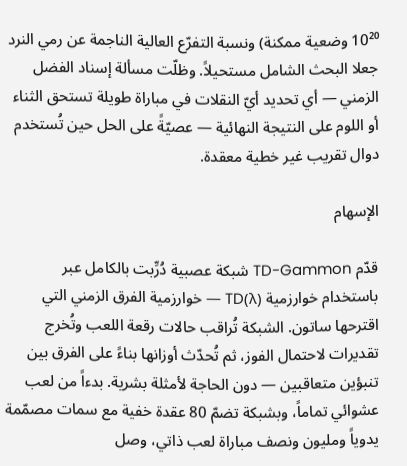10²⁰ وضعية ممكنة) ونسبة التفرّع العالية الناجمة عن رمي النرد جعلا البحث الشامل مستحيلاً. وظلّت مسألة إسناد الفضل الزمني — أي تحديد أيّ النقلات في مباراة طويلة تستحق الثناء أو اللوم على النتيجة النهائية — عصيّةً على الحل حين تُستخدم دوال تقريب غير خطية معقدة.

الإسهام

قدّم TD-Gammon شبكة عصبية دُرِّبت بالكامل عبر باستخدام خوارزمية TD(λ) — خوارزمية الفرق الزمني التي اقترحها ساتون. الشبكة تُراقب حالات رقعة اللعب وتُخرج تقديرات لاحتمال الفوز، ثم تُحدّث أوزانها بناءً على الفرق بين تنبؤين متعاقبين — دون الحاجة لأمثلة بشرية. بدءاً من لعب عشوائي تماماً، وبشبكة تضمّ 80 عقدة خفية مع سمات مصمّمة يدوياً ومليون ونصف مباراة لعب ذاتي، وصل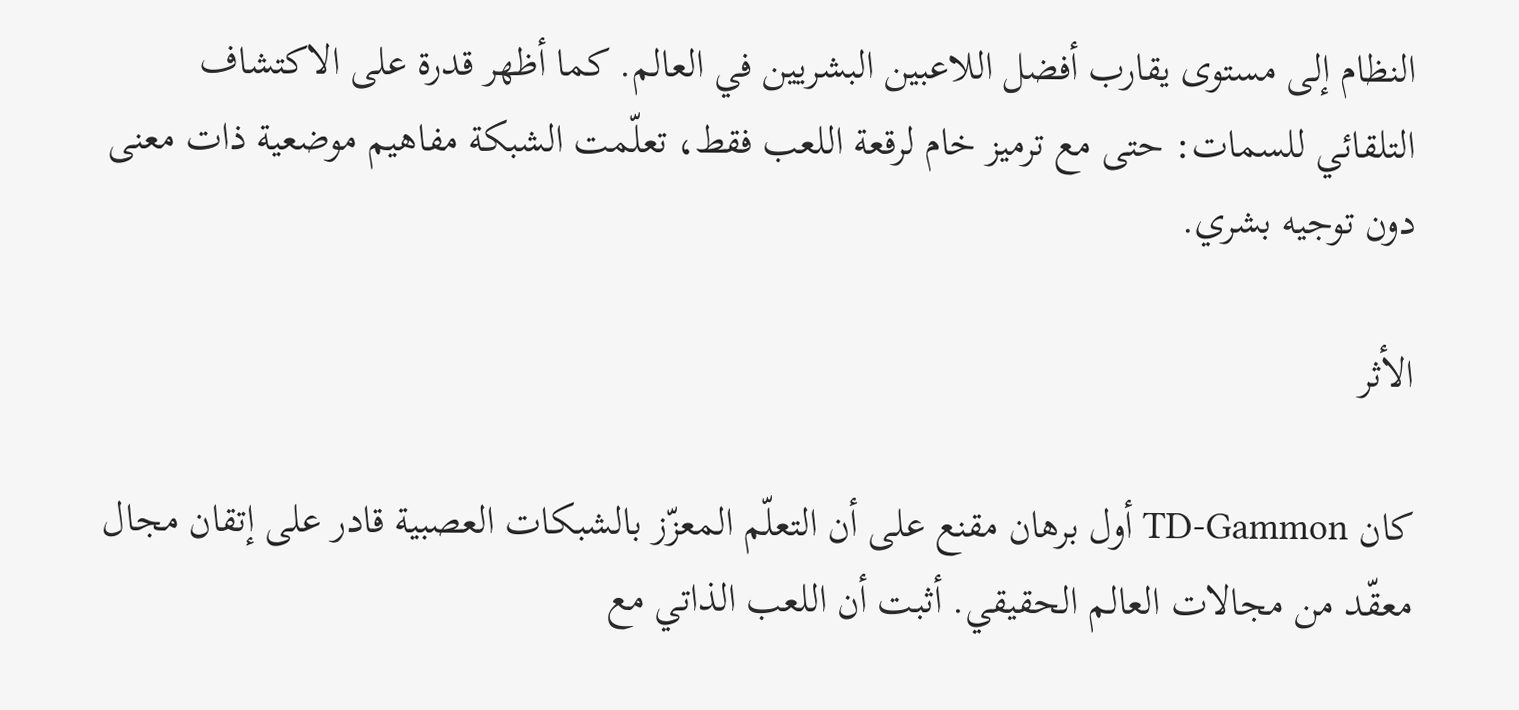النظام إلى مستوى يقارب أفضل اللاعبين البشريين في العالم. كما أظهر قدرة على الاكتشاف التلقائي للسمات: حتى مع ترميز خام لرقعة اللعب فقط، تعلّمت الشبكة مفاهيم موضعية ذات معنى دون توجيه بشري.

الأثر

كان TD-Gammon أول برهان مقنع على أن التعلّم المعزّز بالشبكات العصبية قادر على إتقان مجال معقّد من مجالات العالم الحقيقي. أثبت أن اللعب الذاتي مع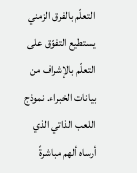التعلّم بالفرق الزمني يستطيع التفوّق على التعلّم بالإشراف من بيانات الخبراء. نموذج اللعب الذاتي الذي أرساه ألهم مباشرةً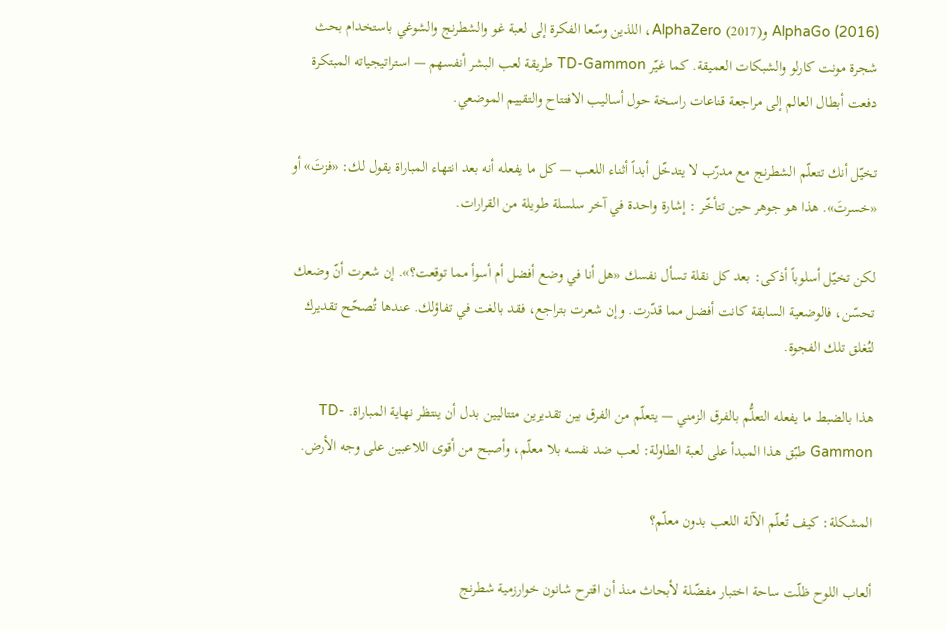AlphaGo (2016) وAlphaZero (2017)، اللذين وسّعا الفكرة إلى لعبة غو والشطرنج والشوغي باستخدام بحث شجرة مونت كارلو والشبكات العميقة. كما غيّر TD-Gammon طريقة لعب البشر أنفسهم — استراتيجياته المبتكرة دفعت أبطال العالم إلى مراجعة قناعات راسخة حول أساليب الافتتاح والتقييم الموضعي.

تخيّل أنك تتعلّم الشطرنج مع مدرّب لا يتدخّل أبداً أثناء اللعب — كل ما يفعله أنه بعد انتهاء المباراة يقول لك: «فزتَ» أو «خسرتَ». هذا هو جوهر حين تتأخّر : إشارة واحدة في آخر سلسلة طويلة من القرارات.

لكن تخيّل أسلوباً أذكى: بعد كل نقلة تسأل نفسك «هل أنا في وضع أفضل أم أسوأ مما توقعت؟». إن شعرت أنّ وضعك تحسّن، فالوضعية السابقة كانت أفضل مما قدّرت. وإن شعرت بتراجع، فقد بالغت في تفاؤلك. عندها تُصحّح تقديرك لتُغلق تلك الفجوة.

هذا بالضبط ما يفعله التعلُّم بالفرق الزمني — يتعلّم من الفرق بين تقديرين متتاليين بدل أن ينتظر نهاية المباراة. TD-Gammon طبّق هذا المبدأ على لعبة الطاولة: لعب ضد نفسه بلا معلّم، وأصبح من أقوى اللاعبين على وجه الأرض.

المشكلة: كيف تُعلّم الآلة اللعب بدون معلّم؟

ألعاب اللوح ظلّت ساحة اختبار مفضّلة لأبحاث منذ أن اقترح شانون خوارزمية شطرنج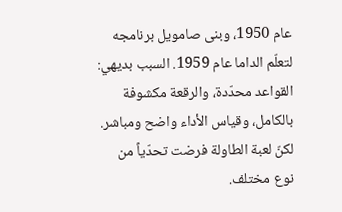عام 1950، وبنى صامويل برنامجه لتعلّم الداما عام 1959. السبب بديهي: القواعد محدّدة، والرقعة مكشوفة بالكامل، وقياس الأداء واضح ومباشر. لكنّ لعبة الطاولة فرضت تحدّياً من نوع مختلف.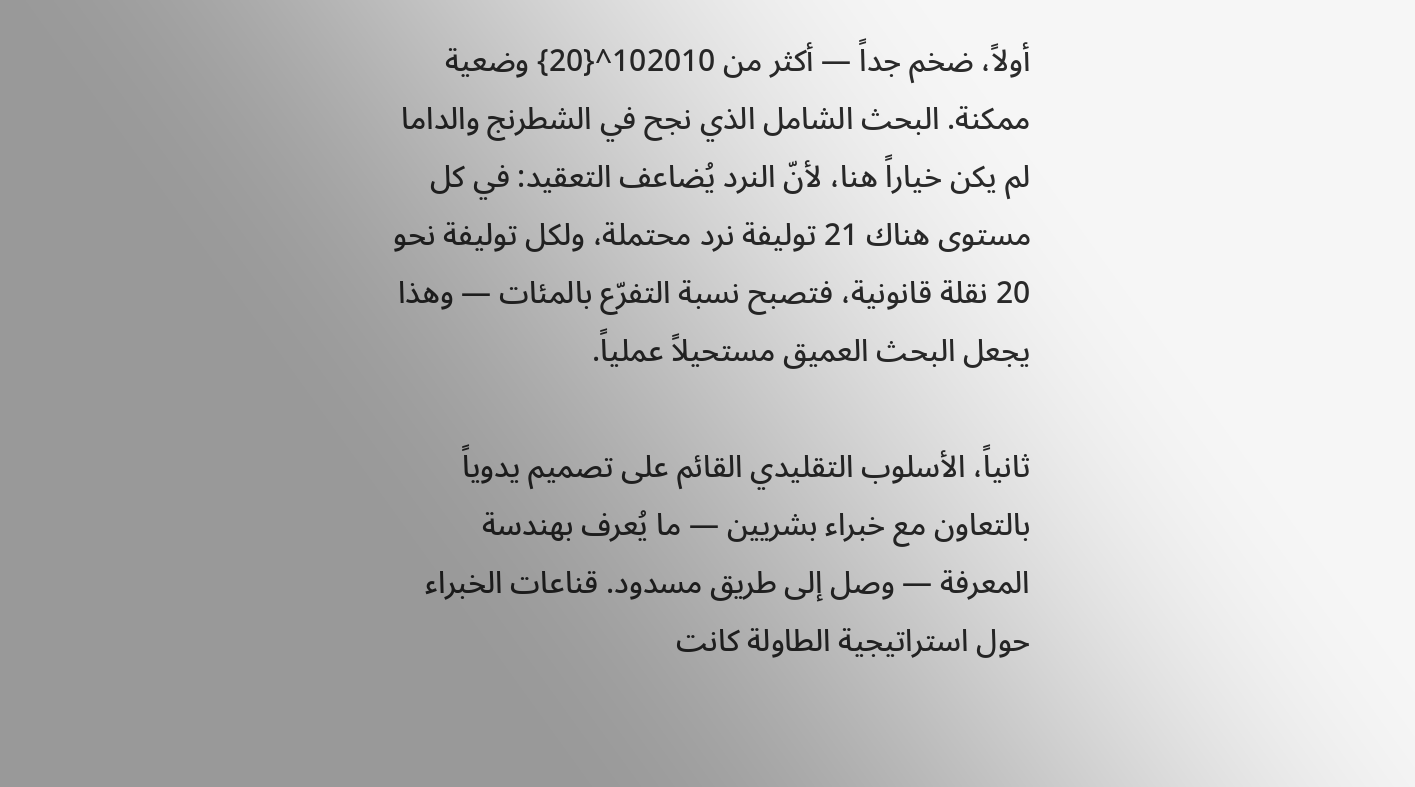أولاً، ضخم جداً — أكثر من 102010^{20} وضعية ممكنة. البحث الشامل الذي نجح في الشطرنج والداما لم يكن خياراً هنا، لأنّ النرد يُضاعف التعقيد: في كل مستوى هناك 21 توليفة نرد محتملة، ولكل توليفة نحو 20 نقلة قانونية، فتصبح نسبة التفرّع بالمئات — وهذا يجعل البحث العميق مستحيلاً عملياً.

ثانياً، الأسلوب التقليدي القائم على تصميم يدوياً بالتعاون مع خبراء بشريين — ما يُعرف بهندسة المعرفة — وصل إلى طريق مسدود. قناعات الخبراء حول استراتيجية الطاولة كانت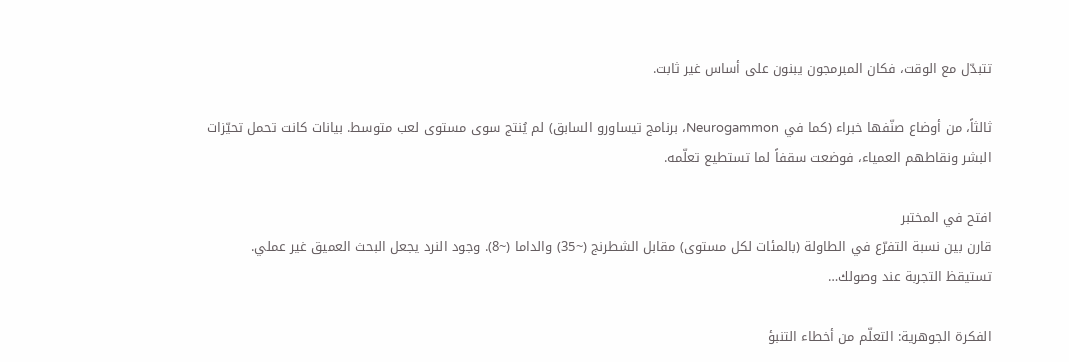تتبدّل مع الوقت، فكان المبرمجون يبنون على أساس غير ثابت.

ثالثاً، من أوضاع صنّفها خبراء (كما في Neurogammon، برنامج تيساورو السابق) لم يُنتج سوى مستوى لعب متوسط. بيانات كانت تحمل تحيّزات البشر ونقاطهم العمياء، فوضعت سقفاً لما تستطيع تعلّمه.

افتح في المختبر
قارن بين نسبة التفرّع في الطاولة (بالمئات لكل مستوى) مقابل الشطرنج (~35) والداما (~8). وجود النرد يجعل البحث العميق غير عملي.
تستيقظ التجربة عند وصولك…

الفكرة الجوهرية: التعلّم من أخطاء التنبؤ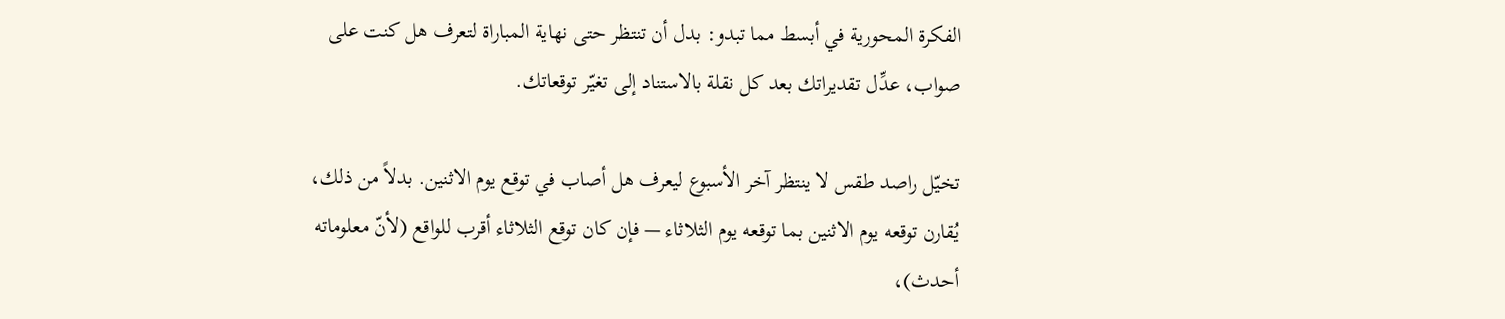الفكرة المحورية في أبسط مما تبدو: بدل أن تنتظر حتى نهاية المباراة لتعرف هل كنت على صواب، عدِّل تقديراتك بعد كل نقلة بالاستناد إلى تغيّر توقعاتك.

تخيّل راصد طقس لا ينتظر آخر الأسبوع ليعرف هل أصاب في توقع يوم الاثنين. بدلاً من ذلك، يُقارن توقعه يوم الاثنين بما توقعه يوم الثلاثاء — فإن كان توقع الثلاثاء أقرب للواقع (لأنّ معلوماته أحدث)،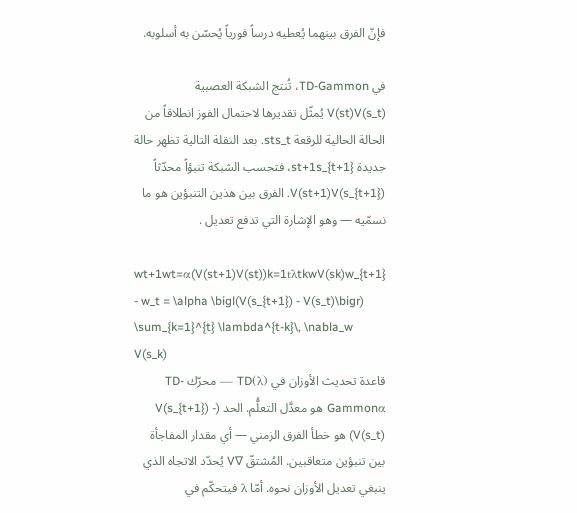فإنّ الفرق بينهما يُعطيه درساً فورياً يُحسّن به أسلوبه.

في TD-Gammon، تُنتج الشبكة العصبية V(st)V(s_t) يُمثّل تقديرها لاحتمال الفوز انطلاقاً من الحالة الحالية للرقعة sts_t. بعد النقلة التالية تظهر حالة جديدة st+1s_{t+1}، فتحسب الشبكة تنبؤاً محدّثاً V(st+1)V(s_{t+1}). الفرق بين هذين التنبؤين هو ما نسمّيه — وهو الإشارة التي تدفع تعديل .

wt+1wt=α(V(st+1)V(st))k=1tλtkwV(sk)w_{t+1} - w_t = \alpha \bigl(V(s_{t+1}) - V(s_t)\bigr) \sum_{k=1}^{t} \lambda^{t-k}\, \nabla_w V(s_k)
قاعدة تحديث الأوزان في TD(λ) — محرّك TD-Gammonα هو معدَّل التعلُّم. الحد (V(s_{t+1}) - V(s_t)) هو خطأ الفرق الزمني — أي مقدار المفاجأة بين تنبؤين متعاقبين. المُشتقّ ∇V يُحدّد الاتجاه الذي ينبغي تعديل الأوزان نحوه. أمّا λ فيتحكّم في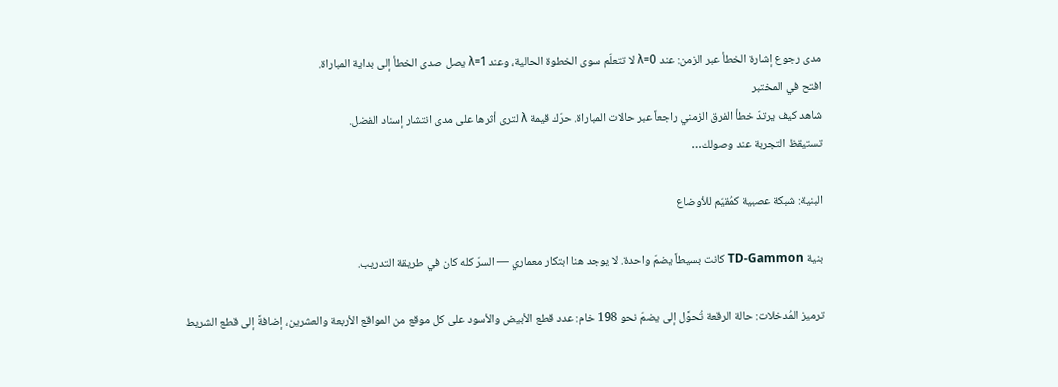مدى رجوع إشارة الخطأ عبر الزمن: عند λ=0 لا تتعلّم سوى الخطوة الحالية، وعند λ=1 يصل صدى الخطأ إلى بداية المباراة.
افتح في المختبر
شاهد كيف يرتدّ خطأ الفرق الزمني راجعاً عبر حالات المباراة. حرّك قيمة λ لترى أثرها على مدى انتشار إسناد الفضل.
تستيقظ التجربة عند وصولك…

البنية: شبكة عصبية كمُقيّم للأوضاع

بنية TD-Gammon كانت بسيطاً يضمّ واحدة. لا يوجد هنا ابتكار معماري — السرّ كله كان في طريقة التدريب.

ترميز المُدخلات: حالة الرقعة تُحوَّل إلى يضمّ نحو 198 خام: عدد قطع الأبيض والأسود على كل موقع من المواقع الأربعة والعشرين، إضافةً إلى قطع الشريط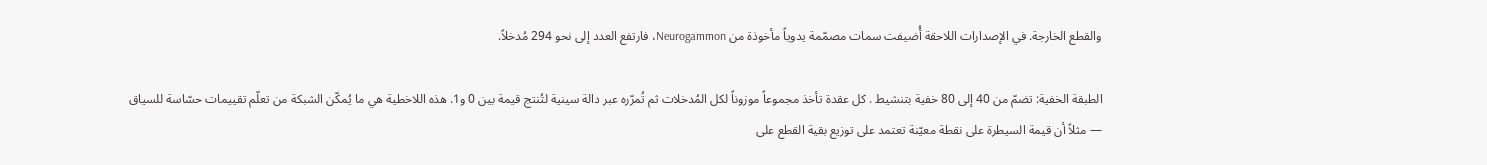والقطع الخارجة. في الإصدارات اللاحقة أُضيفت سمات مصمّمة يدوياً مأخوذة من Neurogammon، فارتفع العدد إلى نحو 294 مُدخلاً.

الطبقة الخفية: تضمّ من 40 إلى 80 خفية بتنشيط . كل عقدة تأخذ مجموعاً موزوناً لكل المُدخلات ثم تُمرّره عبر دالة سينية لتُنتج قيمة بين 0 و1. هذه اللاخطية هي ما يُمكّن الشبكة من تعلّم تقييمات حسّاسة للسياق — مثلاً أن قيمة السيطرة على نقطة معيّنة تعتمد على توزيع بقية القطع على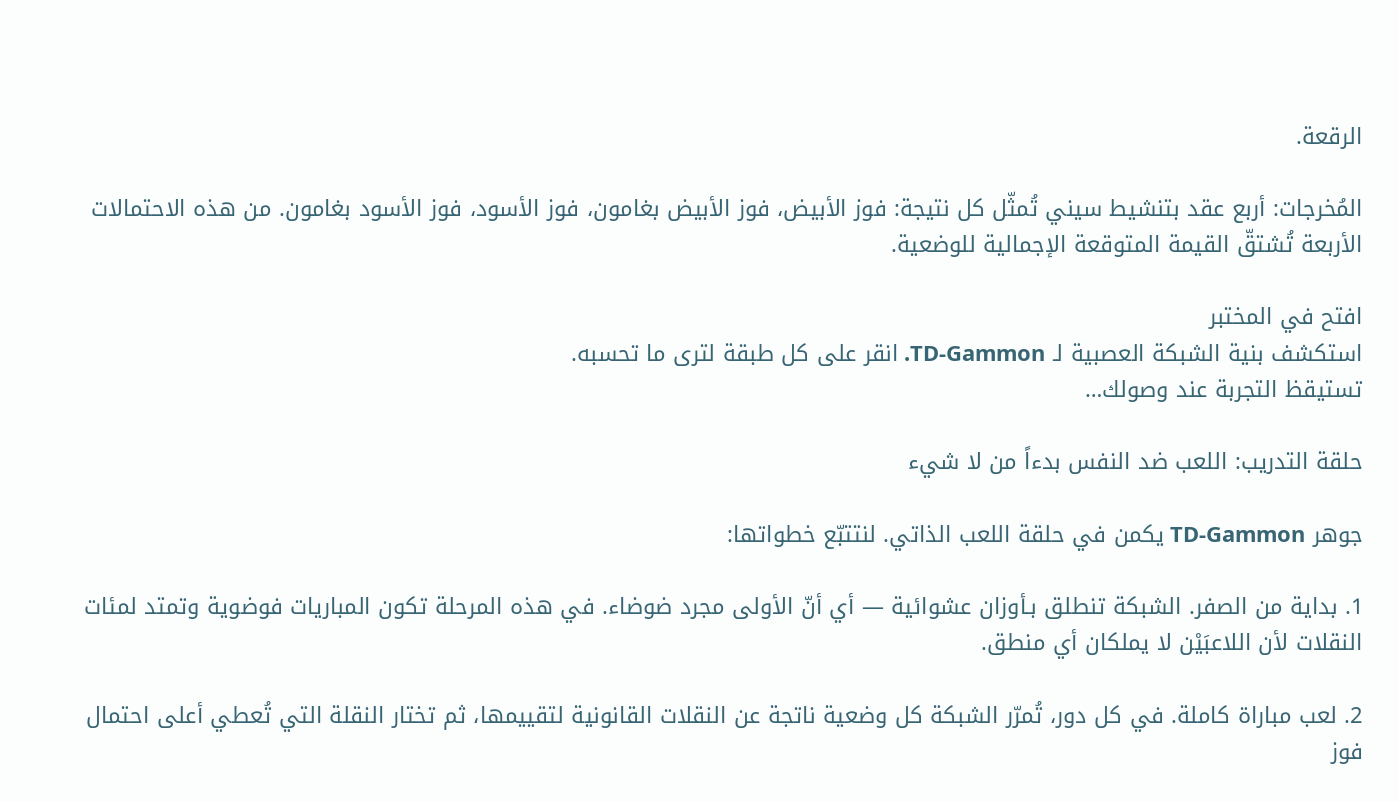الرقعة.

المُخرجات: أربع عقد بتنشيط سيني تُمثّل كل نتيجة: فوز الأبيض، فوز الأبيض بغامون، فوز الأسود، فوز الأسود بغامون. من هذه الاحتمالات الأربعة تُشتقّ القيمة المتوقعة الإجمالية للوضعية.

افتح في المختبر
استكشف بنية الشبكة العصبية لـ TD-Gammon. انقر على كل طبقة لترى ما تحسبه.
تستيقظ التجربة عند وصولك…

حلقة التدريب: اللعب ضد النفس بدءاً من لا شيء

جوهر TD-Gammon يكمن في حلقة اللعب الذاتي. لنتتبّع خطواتها:

1. بداية من الصفر. الشبكة تنطلق بـأوزان عشوائية — أي أنّ الأولى مجرد ضوضاء. في هذه المرحلة تكون المباريات فوضوية وتمتد لمئات النقلات لأن اللاعبَيْن لا يملكان أي منطق.

2. لعب مباراة كاملة. في كل دور، تُمرّر الشبكة كل وضعية ناتجة عن النقلات القانونية لتقييمها، ثم تختار النقلة التي تُعطي أعلى احتمال فوز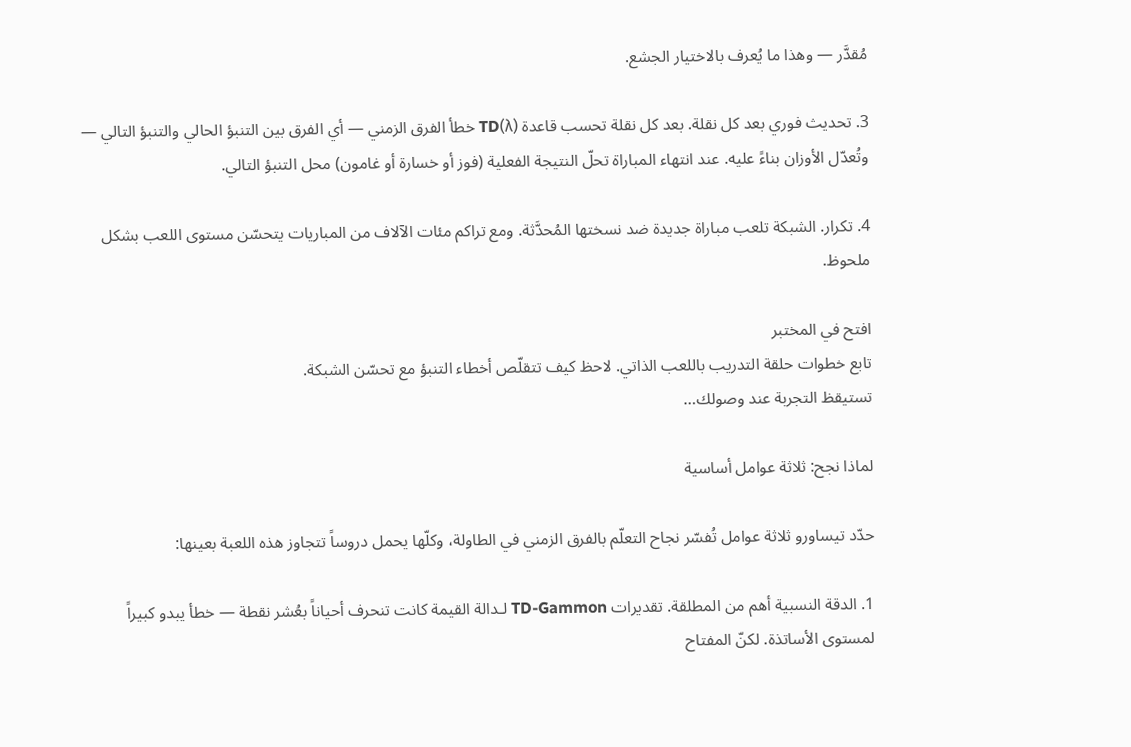مُقدَّر — وهذا ما يُعرف بالاختيار الجشع.

3. تحديث فوري بعد كل نقلة. بعد كل نقلة تحسب قاعدة TD(λ) خطأ الفرق الزمني — أي الفرق بين التنبؤ الحالي والتنبؤ التالي — وتُعدّل الأوزان بناءً عليه. عند انتهاء المباراة تحلّ النتيجة الفعلية (فوز أو خسارة أو غامون) محل التنبؤ التالي.

4. تكرار. الشبكة تلعب مباراة جديدة ضد نسختها المُحدَّثة. ومع تراكم مئات الآلاف من المباريات يتحسّن مستوى اللعب بشكل ملحوظ.

افتح في المختبر
تابع خطوات حلقة التدريب باللعب الذاتي. لاحظ كيف تتقلّص أخطاء التنبؤ مع تحسّن الشبكة.
تستيقظ التجربة عند وصولك…

لماذا نجح: ثلاثة عوامل أساسية

حدّد تيساورو ثلاثة عوامل تُفسّر نجاح التعلّم بالفرق الزمني في الطاولة، وكلّها يحمل دروساً تتجاوز هذه اللعبة بعينها:

1. الدقة النسبية أهم من المطلقة. تقديرات TD-Gammon لـدالة القيمة كانت تنحرف أحياناً بعُشر نقطة — خطأ يبدو كبيراً لمستوى الأساتذة. لكنّ المفتاح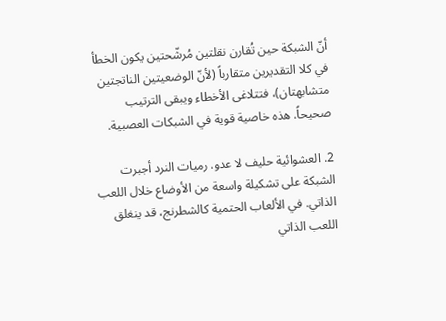أنّ الشبكة حين تُقارن نقلتين مُرشّحتين يكون الخطأ في كلا التقديرين متقارباً (لأنّ الوضعيتين الناتجتين متشابهتان)، فتتلاغى الأخطاء ويبقى الترتيب صحيحاً. هذه خاصية قوية في الشبكات العصبية.

2. العشوائية حليف لا عدو. رميات النرد أجبرت الشبكة على تشكيلة واسعة من الأوضاع خلال اللعب الذاتي. في الألعاب الحتمية كالشطرنج، قد ينغلق اللعب الذاتي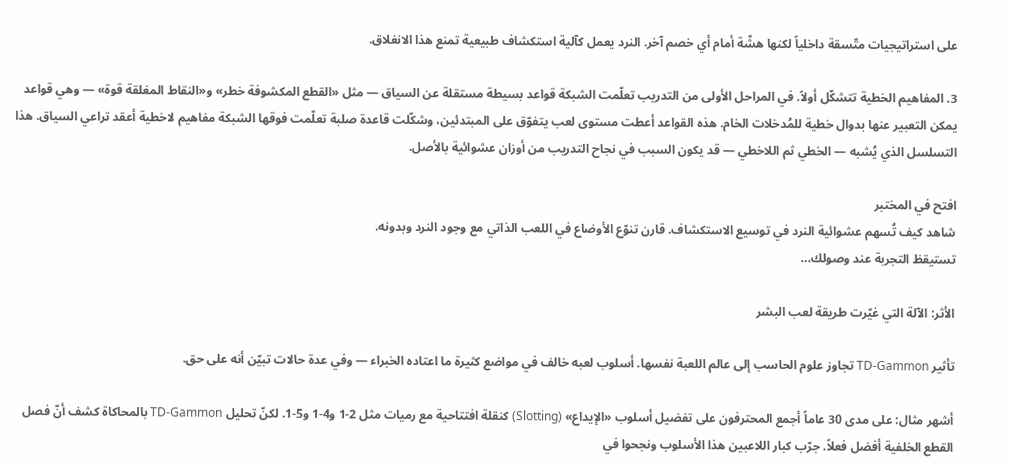على استراتيجيات متّسقة داخلياً لكنها هشّة أمام أي خصم آخر. النرد يعمل كآلية استكشاف طبيعية تمنع هذا الانغلاق.

3. المفاهيم الخطية تتشكّل أولاً. في المراحل الأولى من التدريب تعلّمت الشبكة قواعد بسيطة مستقلة عن السياق — مثل «القطع المكشوفة خطر» و«النقاط المغلقة قوة» — وهي قواعد يمكن التعبير عنها بدوال خطية للمُدخلات الخام. هذه القواعد أعطت مستوى لعب يتفوّق على المبتدئين، وشكّلت قاعدة صلبة تعلّمت فوقها الشبكة مفاهيم لاخطية أعقد تراعي السياق. هذا التسلسل الذي يُشبه — الخطي ثم اللاخطي — قد يكون السبب في نجاح التدريب من أوزان عشوائية بالأصل.

افتح في المختبر
شاهد كيف تُسهم عشوائية النرد في توسيع الاستكشاف. قارن تنوّع الأوضاع في اللعب الذاتي مع وجود النرد وبدونه.
تستيقظ التجربة عند وصولك…

الأثر: الآلة التي غيّرت طريقة لعب البشر

تأثير TD-Gammon تجاوز علوم الحاسب إلى عالم اللعبة نفسها. أسلوب لعبه خالف في مواضع كثيرة ما اعتاده الخبراء — وفي عدة حالات تبيّن أنه على حق.

أشهر مثال: على مدى 30 عاماً أجمع المحترفون على تفضيل أسلوب «الإيداع» (Slotting) كنقلة افتتاحية مع رميات مثل 2-1 و4-1 و5-1. لكنّ تحليل TD-Gammon بالمحاكاة كشف أنّ فصل القطع الخلفية أفضل فعلاً. جرّب كبار اللاعبين هذا الأسلوب ونجحوا في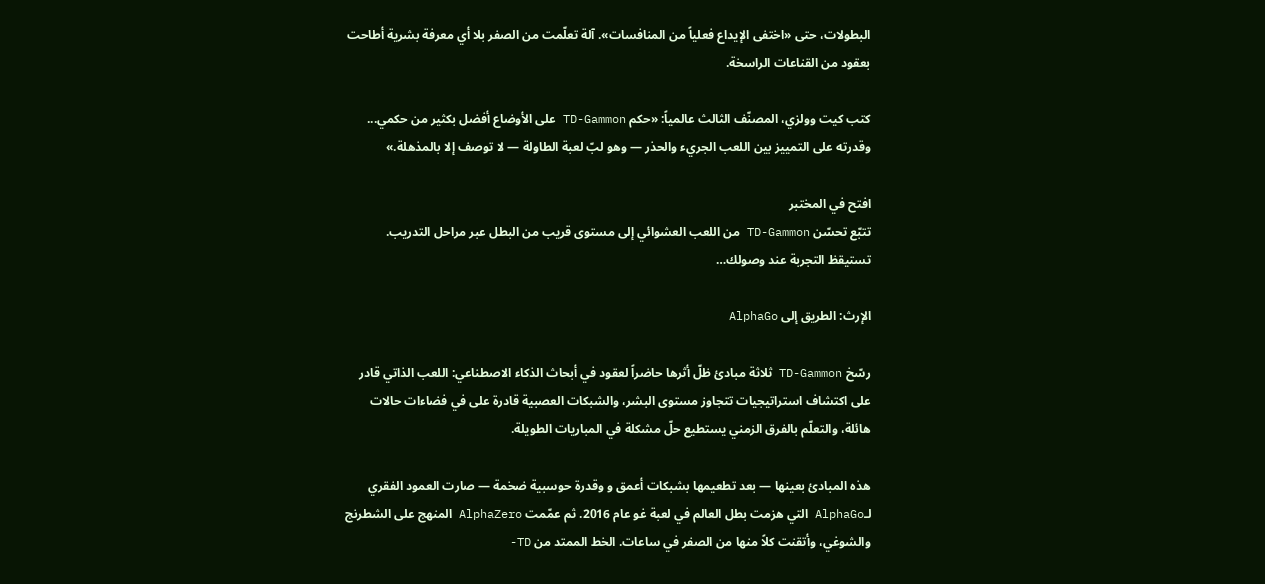البطولات، حتى «اختفى الإيداع فعلياً من المنافسات». آلة تعلّمت من الصفر بلا أي معرفة بشرية أطاحت بعقود من القناعات الراسخة.

كتب كيت وولزي، المصنّف الثالث عالمياً: «حكم TD-Gammon على الأوضاع أفضل بكثير من حكمي... وقدرته على التمييز بين اللعب الجريء والحذر — وهو لبّ لعبة الطاولة — لا توصف إلا بالمذهلة.»

افتح في المختبر
تتبّع تحسّن TD-Gammon من اللعب العشوائي إلى مستوى قريب من البطل عبر مراحل التدريب.
تستيقظ التجربة عند وصولك…

الإرث: الطريق إلى AlphaGo

رسّخ TD-Gammon ثلاثة مبادئ ظلّ أثرها حاضراً لعقود في أبحاث الذكاء الاصطناعي: اللعب الذاتي قادر على اكتشاف استراتيجيات تتجاوز مستوى البشر، والشبكات العصبية قادرة على في فضاءات حالات هائلة، والتعلّم بالفرق الزمني يستطيع حلّ مشكلة في المباريات الطويلة.

هذه المبادئ بعينها — بعد تطعيمها بشبكات أعمق و وقدرة حوسبية ضخمة — صارت العمود الفقري لـAlphaGo التي هزمت بطل العالم في لعبة غو عام 2016. ثم عمّمت AlphaZero المنهج على الشطرنج والشوغي، وأتقنت كلاً منها من الصفر في ساعات. الخط الممتد من TD-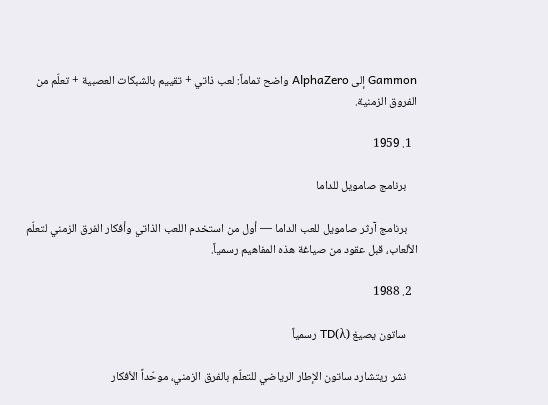Gammon إلى AlphaZero واضح تماماً: لعب ذاتي + تقييم بالشبكات العصبية + تعلّم من الفروق الزمنية.

  1. 1959

    برنامج صامويل للداما

    برنامج آرثر صامويل للعب الداما — أول من استخدم اللعب الذاتي وأفكار الفرق الزمني لتعلّم الألعاب، قبل عقود من صياغة هذه المفاهيم رسمياً.

  2. 1988

    ساتون يصيغ TD(λ) رسمياً

    نشر ريتشارد ساتون الإطار الرياضي للتعلّم بالفرق الزمني، موحّداً الأفكار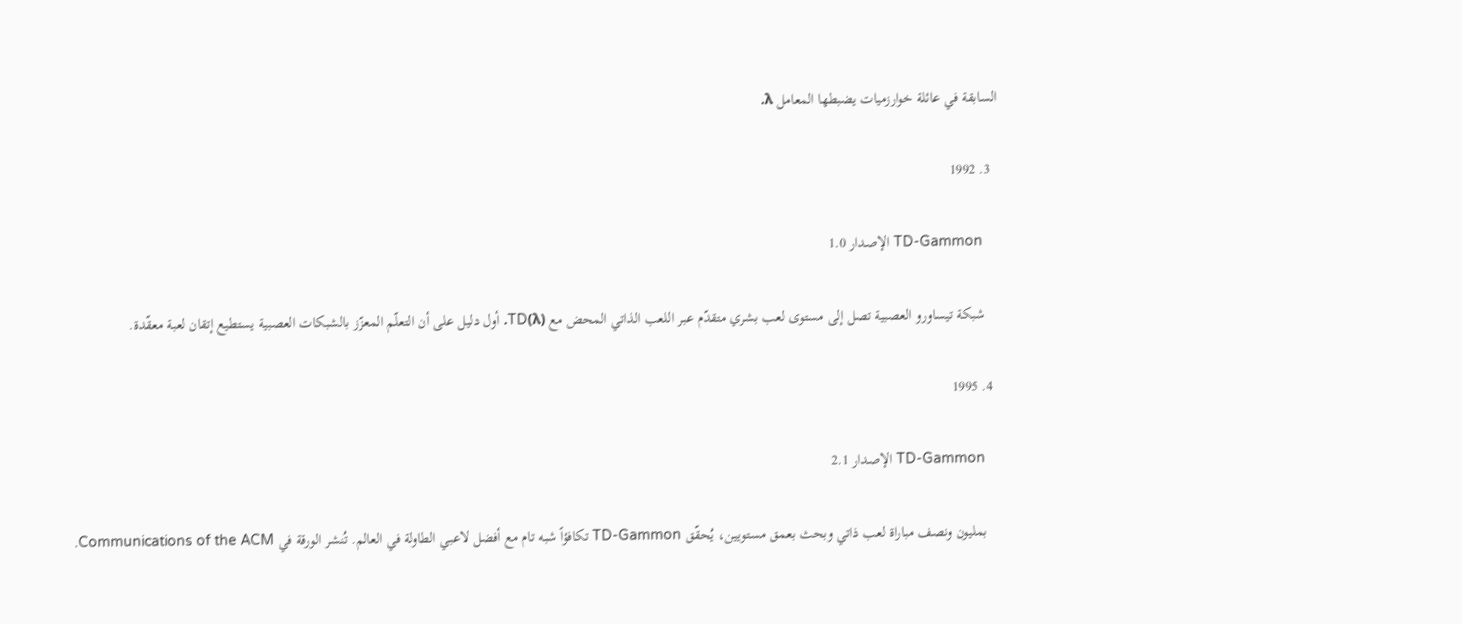السابقة في عائلة خوارزميات يضبطها المعامل λ.

  3. 1992

    TD-Gammon الإصدار 1.0

    شبكة تيساورو العصبية تصل إلى مستوى لعب بشري متقدّم عبر اللعب الذاتي المحض مع TD(λ). أول دليل على أن التعلّم المعزّز بالشبكات العصبية يستطيع إتقان لعبة معقّدة.

  4. 1995

    TD-Gammon الإصدار 2.1

    بمليون ونصف مباراة لعب ذاتي وبحث بعمق مستويين، يُحقّق TD-Gammon تكافؤاً شبه تام مع أفضل لاعبي الطاولة في العالم. تُنشر الورقة في Communications of the ACM.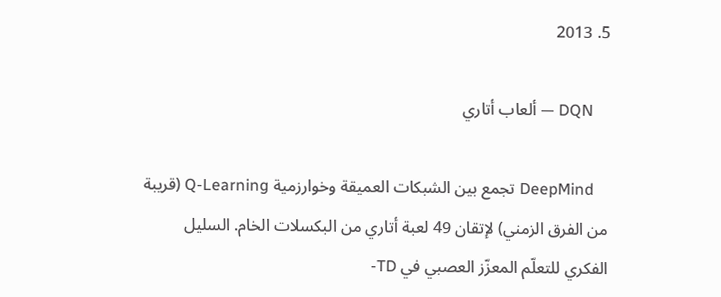5. 2013

    DQN — ألعاب أتاري

    DeepMind تجمع بين الشبكات العميقة وخوارزمية Q-Learning (قريبة من الفرق الزمني) لإتقان 49 لعبة أتاري من البكسلات الخام. السليل الفكري للتعلّم المعزّز العصبي في TD-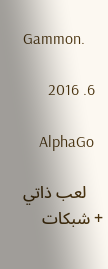Gammon.

  6. 2016

    AlphaGo

    لعب ذاتي + شبكات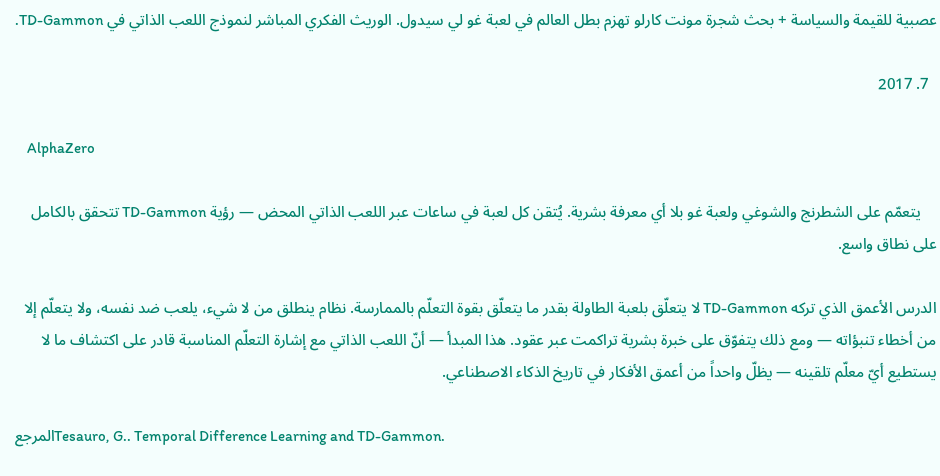عصبية للقيمة والسياسة + بحث شجرة مونت كارلو تهزم بطل العالم في لعبة غو لي سيدول. الوريث الفكري المباشر لنموذج اللعب الذاتي في TD-Gammon.

  7. 2017

    AlphaZero

    يتعمّم على الشطرنج والشوغي ولعبة غو بلا أي معرفة بشرية. يُتقن كل لعبة في ساعات عبر اللعب الذاتي المحض — رؤية TD-Gammon تتحقق بالكامل على نطاق واسع.

الدرس الأعمق الذي تركه TD-Gammon لا يتعلّق بلعبة الطاولة بقدر ما يتعلّق بقوة التعلّم بالممارسة. نظام ينطلق من لا شيء، يلعب ضد نفسه، ولا يتعلّم إلا من أخطاء تنبؤاته — ومع ذلك يتفوّق على خبرة بشرية تراكمت عبر عقود. هذا المبدأ — أنّ اللعب الذاتي مع إشارة التعلّم المناسبة قادر على اكتشاف ما لا يستطيع أيّ معلّم تلقينه — يظلّ واحداً من أعمق الأفكار في تاريخ الذكاء الاصطناعي.

المرجعTesauro, G.. Temporal Difference Learning and TD-Gammon.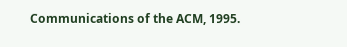Communications of the ACM, 1995.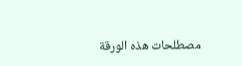مصطلحات هذه الورقة